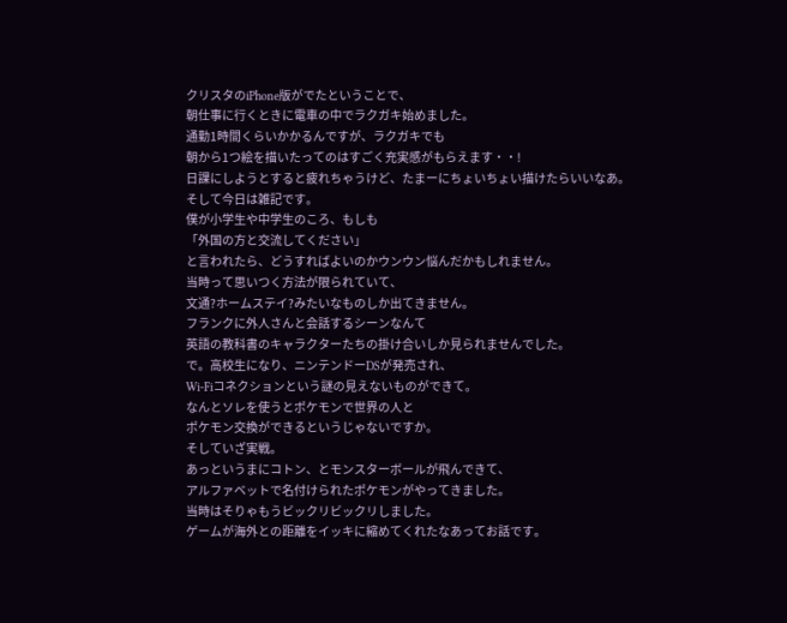クリスタのiPhone版がでたということで、
朝仕事に行くときに電車の中でラクガキ始めました。
通勤1時間くらいかかるんですが、ラクガキでも
朝から1つ絵を描いたってのはすごく充実感がもらえます・・!
日課にしようとすると疲れちゃうけど、たまーにちょいちょい描けたらいいなあ。
そして今日は雑記です。
僕が小学生や中学生のころ、もしも
「外国の方と交流してください」
と言われたら、どうすればよいのかウンウン悩んだかもしれません。
当時って思いつく方法が限られていて、
文通?ホームステイ?みたいなものしか出てきません。
フランクに外人さんと会話するシーンなんて
英語の教科書のキャラクターたちの掛け合いしか見られませんでした。
で。高校生になり、ニンテンドーDSが発売され、
Wi-Fiコネクションという謎の見えないものができて。
なんとソレを使うとポケモンで世界の人と
ポケモン交換ができるというじゃないですか。
そしていざ実戦。
あっというまにコトン、とモンスターボールが飛んできて、
アルファベットで名付けられたポケモンがやってきました。
当時はそりゃもうビックリビックリしました。
ゲームが海外との距離をイッキに縮めてくれたなあってお話です。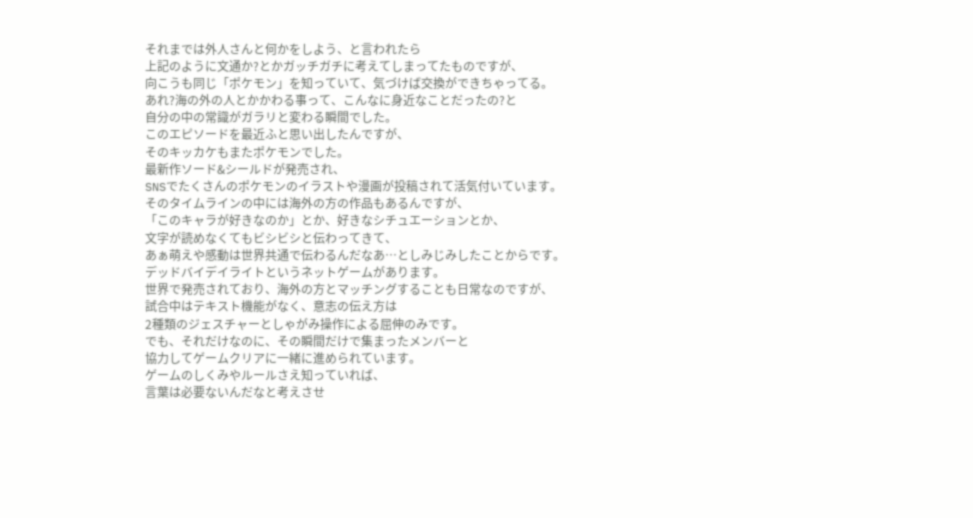それまでは外人さんと何かをしよう、と言われたら
上記のように文通か?とかガッチガチに考えてしまってたものですが、
向こうも同じ「ポケモン」を知っていて、気づけば交換ができちゃってる。
あれ?海の外の人とかかわる事って、こんなに身近なことだったの?と
自分の中の常識がガラリと変わる瞬間でした。
このエピソードを最近ふと思い出したんですが、
そのキッカケもまたポケモンでした。
最新作ソード&シールドが発売され、
SNSでたくさんのポケモンのイラストや漫画が投稿されて活気付いています。
そのタイムラインの中には海外の方の作品もあるんですが、
「このキャラが好きなのか」とか、好きなシチュエーションとか、
文字が読めなくてもビシビシと伝わってきて、
あぁ萌えや感動は世界共通で伝わるんだなあ…としみじみしたことからです。
デッドバイデイライトというネットゲームがあります。
世界で発売されており、海外の方とマッチングすることも日常なのですが、
試合中はテキスト機能がなく、意志の伝え方は
2種類のジェスチャーとしゃがみ操作による屈伸のみです。
でも、それだけなのに、その瞬間だけで集まったメンバーと
協力してゲームクリアに一緒に進められています。
ゲームのしくみやルールさえ知っていれば、
言葉は必要ないんだなと考えさせ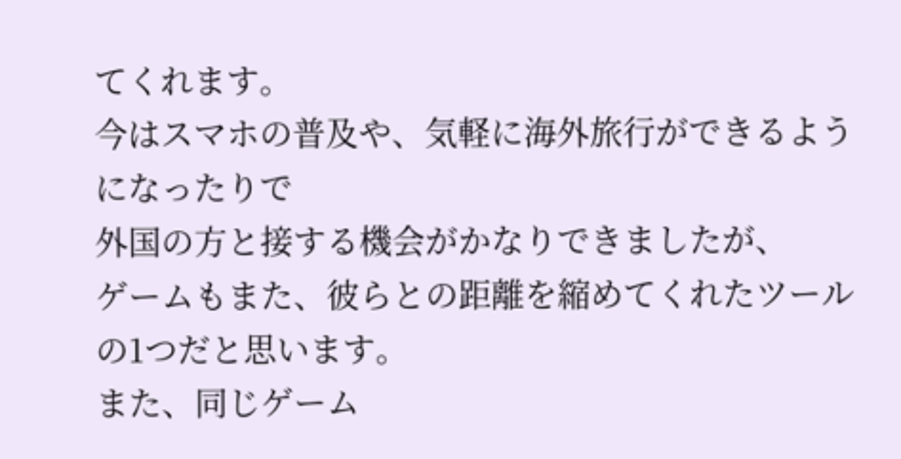てくれます。
今はスマホの普及や、気軽に海外旅行ができるようになったりで
外国の方と接する機会がかなりできましたが、
ゲームもまた、彼らとの距離を縮めてくれたツールの1つだと思います。
また、同じゲーム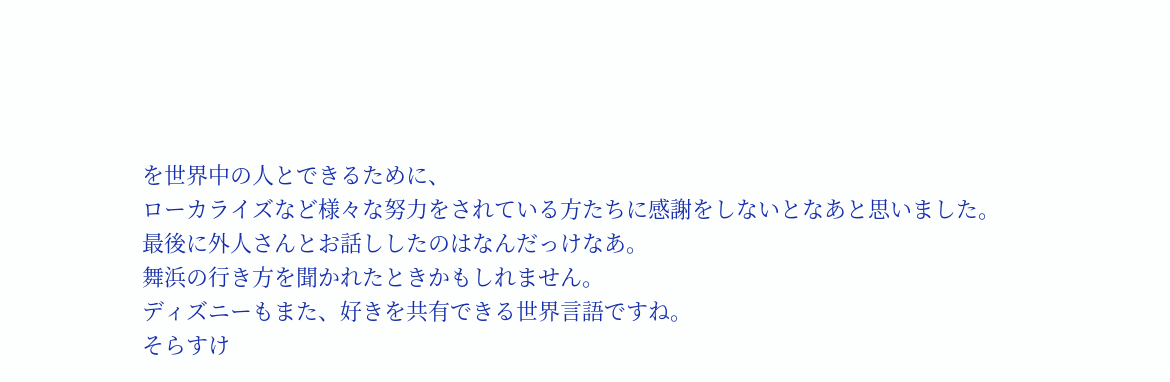を世界中の人とできるために、
ローカライズなど様々な努力をされている方たちに感謝をしないとなあと思いました。
最後に外人さんとお話ししたのはなんだっけなあ。
舞浜の行き方を聞かれたときかもしれません。
ディズニーもまた、好きを共有できる世界言語ですね。
そらすけ